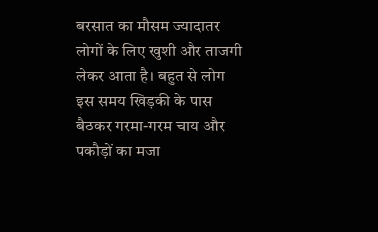बरसात का मौसम ज्यादातर लोगों के लिए खुशी और ताजगी लेकर आता है। बहुत से लोग इस समय खिड़की के पास बैठकर गरमा-गरम चाय और पकौड़ों का मजा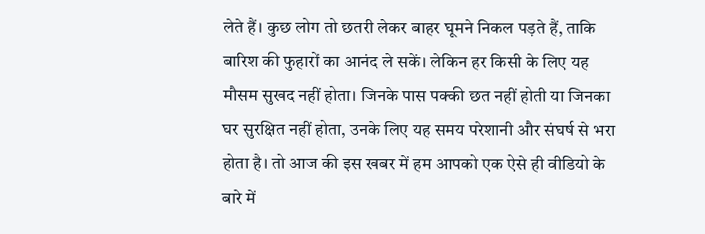लेते हैं। कुछ लोग तो छतरी लेकर बाहर घूमने निकल पड़ते हैं, ताकि बारिश की फुहारों का आनंद ले सकें। लेकिन हर किसी के लिए यह मौसम सुखद नहीं होता। जिनके पास पक्की छत नहीं होती या जिनका घर सुरक्षित नहीं होता, उनके लिए यह समय परेशानी और संघर्ष से भरा होता है। तो आज की इस खबर में हम आपको एक ऐसे ही वीडियो के बारे में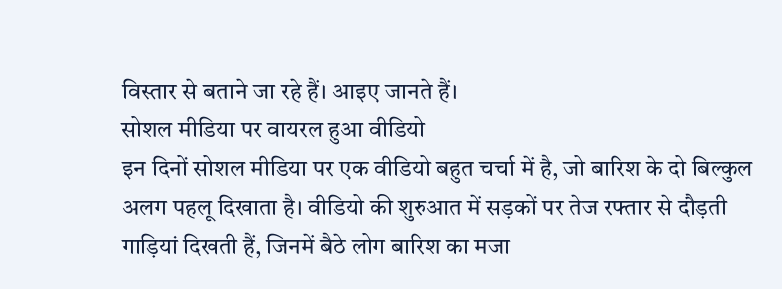विस्तार से बताने जा रहे हैं। आइए जानते हैं।
सोशल मीडिया पर वायरल हुआ वीडियो
इन दिनों सोशल मीडिया पर एक वीडियो बहुत चर्चा में है, जो बारिश के दो बिल्कुल अलग पहलू दिखाता है। वीडियो की शुरुआत में सड़कों पर तेज रफ्तार से दौड़ती गाड़ियां दिखती हैं, जिनमें बैठे लोग बारिश का मजा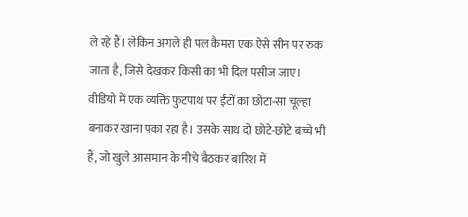ले रहे हैं। लेकिन अगले ही पल कैमरा एक ऐसे सीन पर रुक जाता है, जिसे देखकर किसी का भी दिल पसीज जाए। वीडियो में एक व्यक्ति फुटपाथ पर ईंटों का छोटा-सा चूल्हा बनाकर खाना पका रहा है। उसके साथ दो छोटे-छोटे बच्चे भी हैं, जो खुले आसमान के नीचे बैठकर बारिश में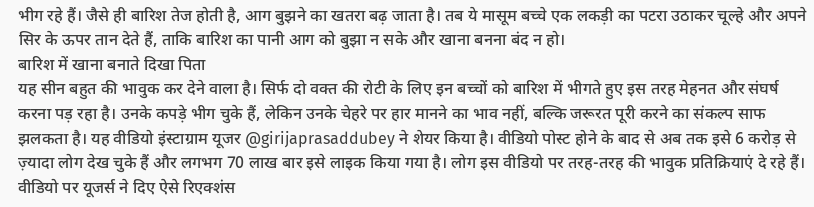भीग रहे हैं। जैसे ही बारिश तेज होती है, आग बुझने का खतरा बढ़ जाता है। तब ये मासूम बच्चे एक लकड़ी का पटरा उठाकर चूल्हे और अपने सिर के ऊपर तान देते हैं, ताकि बारिश का पानी आग को बुझा न सके और खाना बनना बंद न हो।
बारिश में खाना बनाते दिखा पिता
यह सीन बहुत की भावुक कर देने वाला है। सिर्फ दो वक्त की रोटी के लिए इन बच्चों को बारिश में भीगते हुए इस तरह मेहनत और संघर्ष करना पड़ रहा है। उनके कपड़े भीग चुके हैं, लेकिन उनके चेहरे पर हार मानने का भाव नहीं, बल्कि जरूरत पूरी करने का संकल्प साफ झलकता है। यह वीडियो इंस्टाग्राम यूजर @girijaprasaddubey ने शेयर किया है। वीडियो पोस्ट होने के बाद से अब तक इसे 6 करोड़ से ज़्यादा लोग देख चुके हैं और लगभग 70 लाख बार इसे लाइक किया गया है। लोग इस वीडियो पर तरह-तरह की भावुक प्रतिक्रियाएं दे रहे हैं।
वीडियो पर यूजर्स ने दिए ऐसे रिएक्शंस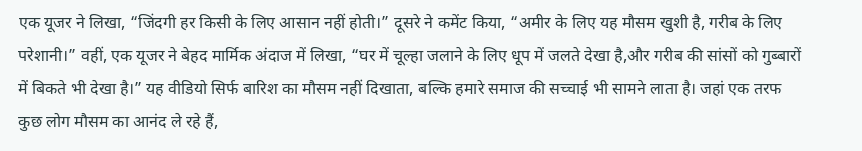एक यूजर ने लिखा, “जिंदगी हर किसी के लिए आसान नहीं होती।” दूसरे ने कमेंट किया, “अमीर के लिए यह मौसम खुशी है, गरीब के लिए परेशानी।” वहीं, एक यूजर ने बेहद मार्मिक अंदाज में लिखा, “घर में चूल्हा जलाने के लिए धूप में जलते देखा है,और गरीब की सांसों को गुब्बारों में बिकते भी देखा है।” यह वीडियो सिर्फ बारिश का मौसम नहीं दिखाता, बल्कि हमारे समाज की सच्चाई भी सामने लाता है। जहां एक तरफ कुछ लोग मौसम का आनंद ले रहे हैं,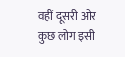वहीं दूसरी ओर कुछ लोग इसी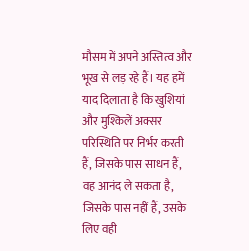मौसम में अपने अस्तित्व और भूख से लड़ रहे हैं। यह हमें याद दिलाता है कि खुशियां और मुश्किलें अक्सर परिस्थिति पर निर्भर करती हैं, जिसके पास साधन हैं, वह आनंद ले सकता है, जिसके पास नहीं हैं, उसके लिए वही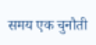समय एक चुनौती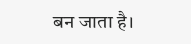बन जाता है।